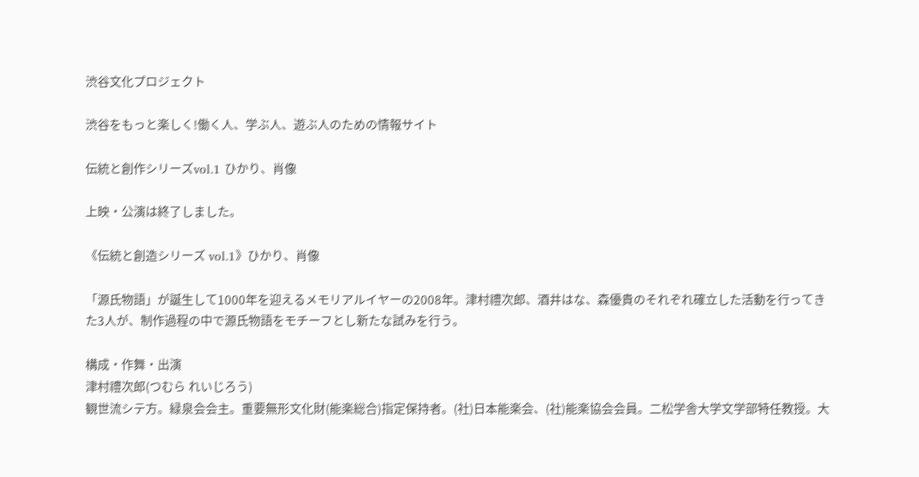渋谷文化プロジェクト

渋谷をもっと楽しく!働く人、学ぶ人、遊ぶ人のための情報サイト

伝統と創作シリーズvol.1 ひかり、肖像

上映・公演は終了しました。

《伝統と創造シリーズ vol.1》ひかり、肖像

「源氏物語」が誕生して1000年を迎えるメモリアルイヤーの2008年。津村禮次郎、酒井はな、森優貴のそれぞれ確立した活動を行ってきた3人が、制作過程の中で源氏物語をモチーフとし新たな試みを行う。

構成・作舞・出演
津村禮次郎(つむら れいじろう)
観世流シテ方。緑泉会会主。重要無形文化財(能楽総合)指定保持者。(社)日本能楽会、(社)能楽協会会員。二松学舎大学文学部特任教授。大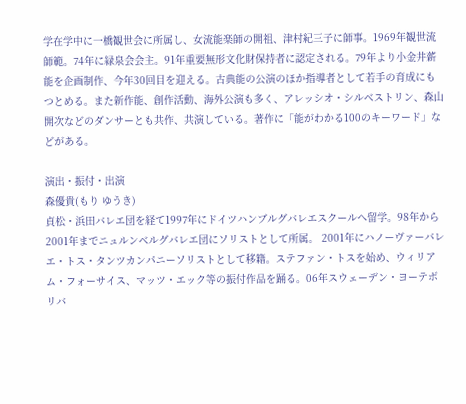学在学中に一橋観世会に所属し、女流能楽師の開祖、津村紀三子に師事。1969年観世流師範。74年に緑泉会会主。91年重要無形文化財保持者に認定される。79年より小金井薪能を企画制作、今年30回目を迎える。古典能の公演のほか指導者として若手の育成にもつとめる。また新作能、創作活動、海外公演も多く、アレッシオ・シルベストリン、森山開次などのダンサーとも共作、共演している。著作に「能がわかる100のキーワード」などがある。

演出・振付・出演
森優貴(もり ゆうき)
貞松・浜田バレエ団を経て1997年にドイツハンブルグバレエスクールへ留学。98年から2001年までニュルンベルグバレエ団にソリストとして所属。 2001年にハノーヴァーバレエ・トス・タンツカンパニーソリストとして移籍。ステファン・トスを始め、ウィリアム・フォーサイス、マッツ・エック等の振付作品を踊る。06年スウェーデン・ヨーテボリバ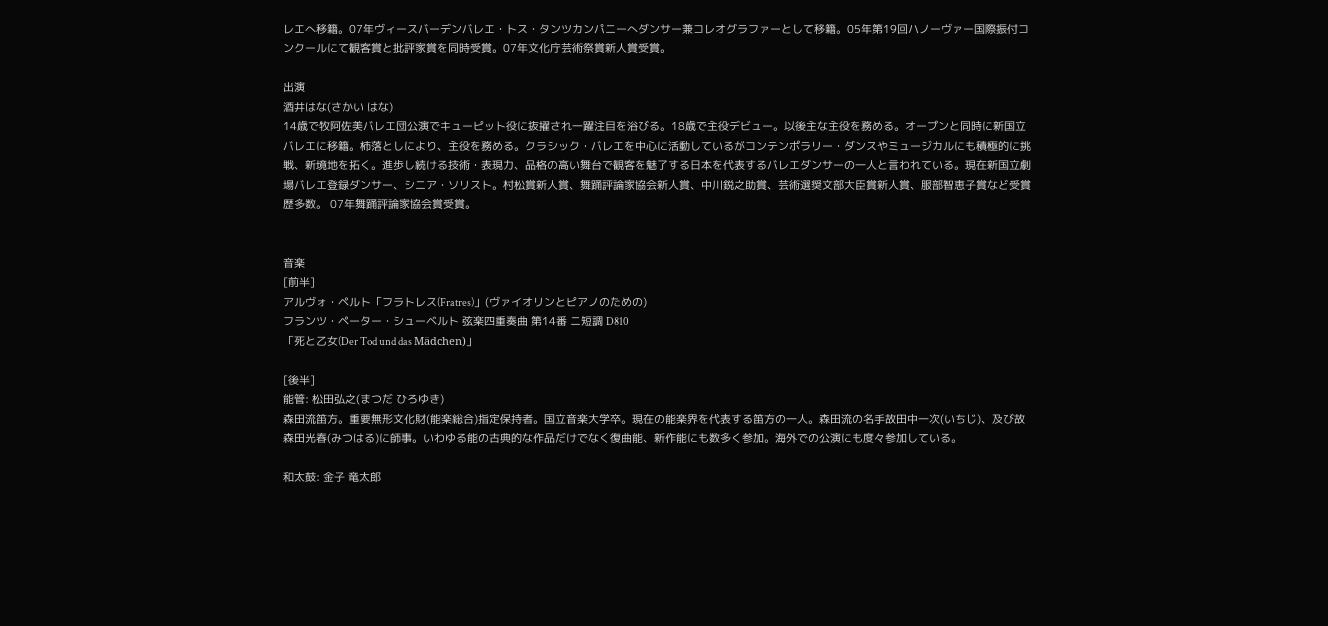レエへ移籍。07年ヴィースバーデンバレエ・トス・タンツカンパニーへダンサー兼コレオグラファーとして移籍。05年第19回ハノーヴァー国際振付コンクールにて観客賞と批評家賞を同時受賞。07年文化庁芸術祭賞新人賞受賞。

出演
酒井はな(さかい はな)
14歳で牧阿佐美バレエ団公演でキューピット役に抜擢され一躍注目を浴びる。18歳で主役デビュー。以後主な主役を務める。オープンと同時に新国立バレエに移籍。柿落としにより、主役を務める。クラシック・バレエを中心に活動しているがコンテンポラリー・ダンスやミュージカルにも積極的に挑戦、新境地を拓く。進歩し続ける技術・表現力、品格の高い舞台で観客を魅了する日本を代表するバレエダンサーの一人と言われている。現在新国立劇場バレエ登録ダンサー、シニア・ソリスト。村松賞新人賞、舞踊評論家協会新人賞、中川鋭之助賞、芸術選奨文部大臣賞新人賞、服部智恵子賞など受賞歴多数。 07年舞踊評論家協会賞受賞。


音楽
[前半]
アルヴォ・ペルト「フラトレス(Fratres)」(ヴァイオリンとピアノのための)
フランツ・ペーター・シューベルト 弦楽四重奏曲 第14番 ニ短調 D810
「死と乙女(Der Tod und das Mädchen)」

[後半]
能管: 松田弘之(まつだ ひろゆき)
森田流笛方。重要無形文化財(能楽総合)指定保持者。国立音楽大学卒。現在の能楽界を代表する笛方の一人。森田流の名手故田中一次(いちじ)、及び故森田光春(みつはる)に師事。いわゆる能の古典的な作品だけでなく復曲能、新作能にも数多く参加。海外での公演にも度々参加している。

和太鼓: 金子 竜太郎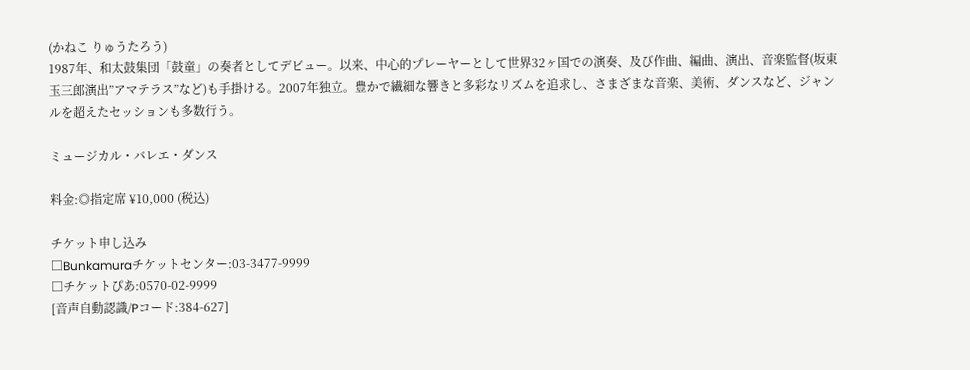(かねこ りゅうたろう)
1987年、和太鼓集団「鼓童」の奏者としてデビュー。以来、中心的プレーヤーとして世界32ヶ国での演奏、及び作曲、編曲、演出、音楽監督(坂東玉三郎演出”アマテラス”など)も手掛ける。2007年独立。豊かで繊細な響きと多彩なリズムを追求し、さまざまな音楽、美術、ダンスなど、ジャンルを超えたセッションも多数行う。

ミュージカル・バレエ・ダンス

料金:◎指定席 ¥10,000 (税込)

チケット申し込み
□Bunkamuraチケットセンター:03-3477-9999
□チケットぴあ:0570-02-9999
[音声自動認識/Pコード:384-627]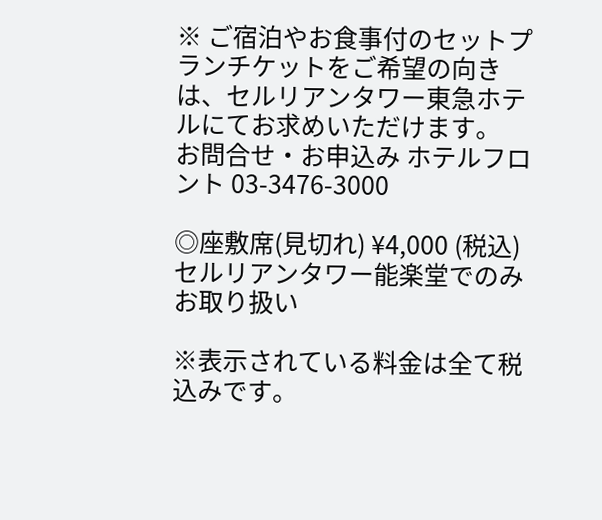※ ご宿泊やお食事付のセットプランチケットをご希望の向きは、セルリアンタワー東急ホテルにてお求めいただけます。
お問合せ・お申込み ホテルフロント 03-3476-3000

◎座敷席(見切れ) ¥4,000 (税込)
セルリアンタワー能楽堂でのみお取り扱い

※表示されている料金は全て税込みです。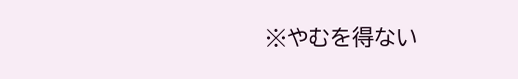※やむを得ない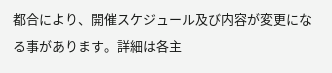都合により、開催スケジュール及び内容が変更になる事があります。詳細は各主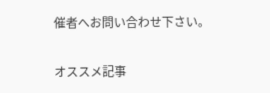催者へお問い合わせ下さい。

オススメ記事